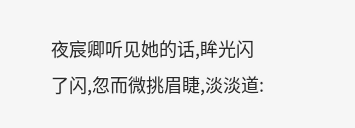夜宸卿听见她的话,眸光闪了闪,忽而微挑眉睫,淡淡道: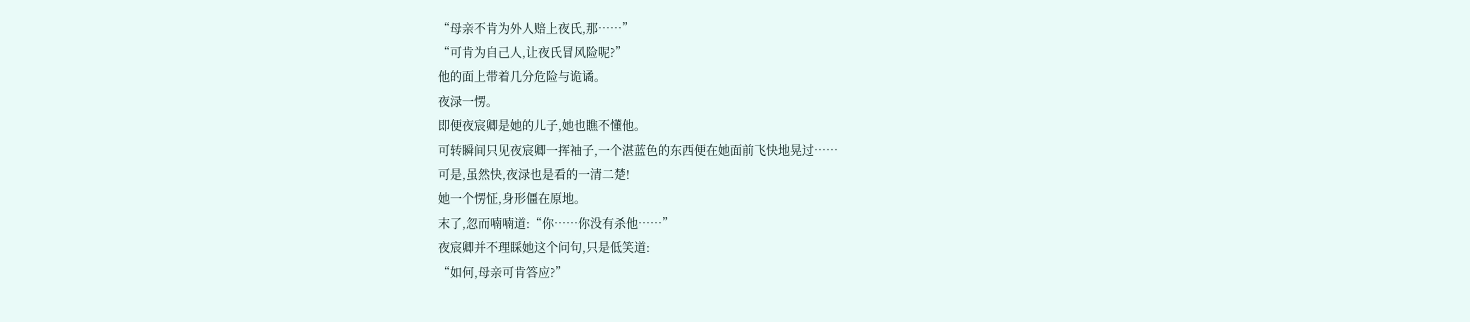“母亲不肯为外人赔上夜氏,那……”
“可肯为自己人,让夜氏冒风险呢?”
他的面上带着几分危险与诡谲。
夜渌一愣。
即便夜宸卿是她的儿子,她也瞧不懂他。
可转瞬间只见夜宸卿一挥袖子,一个湛蓝色的东西便在她面前飞快地晃过……
可是,虽然快,夜渌也是看的一清二楚!
她一个愣怔,身形僵在原地。
末了,忽而喃喃道:“你……你没有杀他……”
夜宸卿并不理睬她这个问句,只是低笑道:
“如何,母亲可肯答应?”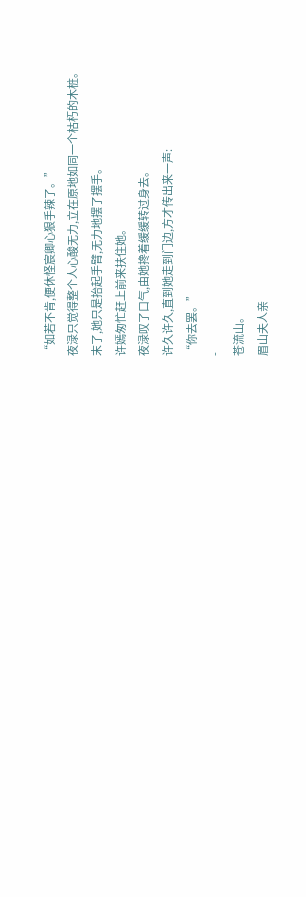“如若不肯,便休怪宸卿心狠手辣了。”
夜渌只觉得整个人心酸无力,立在原地如同一个枯朽的木桩。
末了,她只是抬起手臂,无力地摆了摆手。
许嫣匆忙赶上前来扶住她。
夜渌叹了口气,由她搀着缓缓转过身去。
许久许久,直到她走到门边,方才传出来一声:
“你去罢。”
-
苍流山。
眉山夫人亲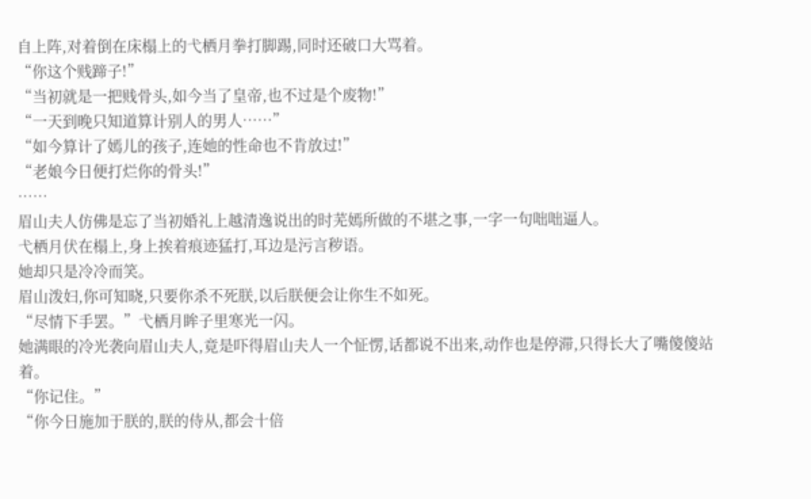自上阵,对着倒在床榻上的弋栖月拳打脚踢,同时还破口大骂着。
“你这个贱蹄子!”
“当初就是一把贱骨头,如今当了皇帝,也不过是个废物!”
“一天到晚只知道算计别人的男人……”
“如今算计了嫣儿的孩子,连她的性命也不肯放过!”
“老娘今日便打烂你的骨头!”
……
眉山夫人仿佛是忘了当初婚礼上越清逸说出的时芜嫣所做的不堪之事,一字一句咄咄逼人。
弋栖月伏在榻上,身上挨着痕迹猛打,耳边是污言秽语。
她却只是冷冷而笑。
眉山泼妇,你可知晓,只要你杀不死朕,以后朕便会让你生不如死。
“尽情下手罢。”弋栖月眸子里寒光一闪。
她满眼的冷光袭向眉山夫人,竟是吓得眉山夫人一个怔愣,话都说不出来,动作也是停滞,只得长大了嘴傻傻站着。
“你记住。”
“你今日施加于朕的,朕的侍从,都会十倍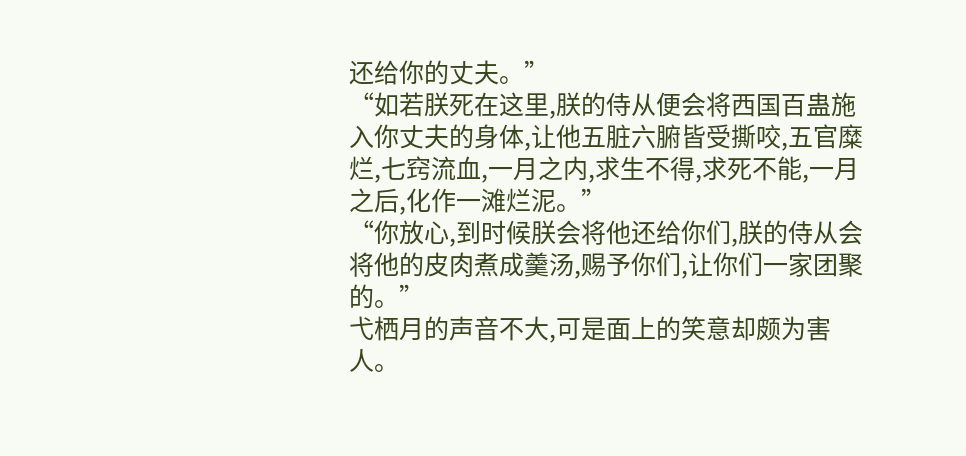还给你的丈夫。”
“如若朕死在这里,朕的侍从便会将西国百蛊施入你丈夫的身体,让他五脏六腑皆受撕咬,五官糜烂,七窍流血,一月之内,求生不得,求死不能,一月之后,化作一滩烂泥。”
“你放心,到时候朕会将他还给你们,朕的侍从会将他的皮肉煮成羹汤,赐予你们,让你们一家团聚的。”
弋栖月的声音不大,可是面上的笑意却颇为害人。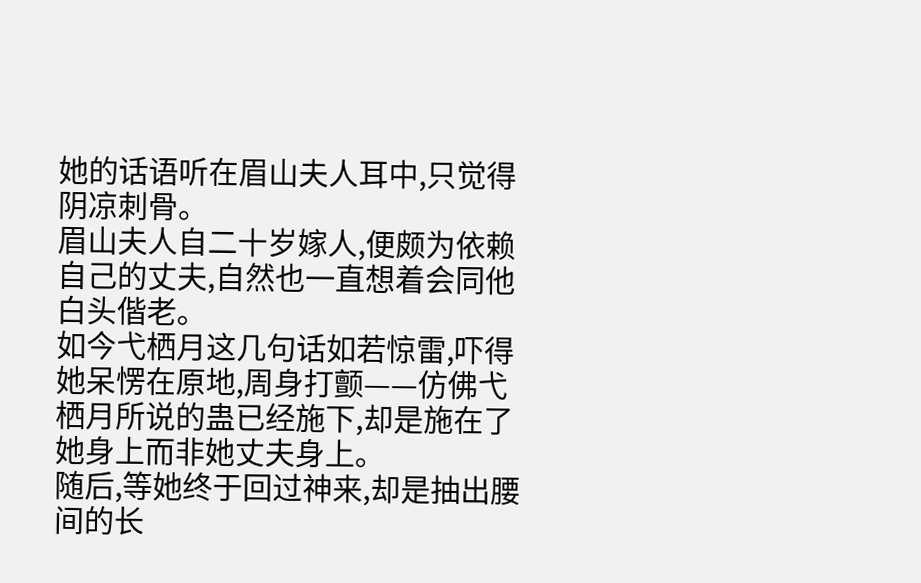她的话语听在眉山夫人耳中,只觉得阴凉刺骨。
眉山夫人自二十岁嫁人,便颇为依赖自己的丈夫,自然也一直想着会同他白头偕老。
如今弋栖月这几句话如若惊雷,吓得她呆愣在原地,周身打颤——仿佛弋栖月所说的蛊已经施下,却是施在了她身上而非她丈夫身上。
随后,等她终于回过神来,却是抽出腰间的长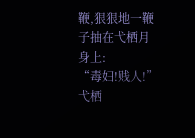鞭,狠狠地一鞭子抽在弋栖月身上:
“毒妇!贱人!”
弋栖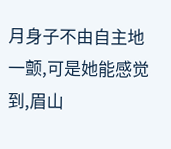月身子不由自主地一颤,可是她能感觉到,眉山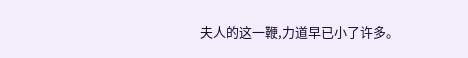夫人的这一鞭,力道早已小了许多。